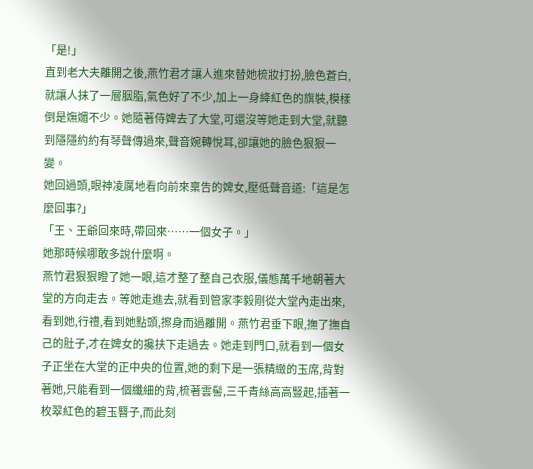「是!」
直到老大夫離開之後,燕竹君才讓人進來替她梳妝打扮,臉色蒼白,就讓人抹了一層胭脂,氣色好了不少,加上一身絳紅色的旗裝,模樣倒是嫵媚不少。她隨著侍婢去了大堂,可還沒等她走到大堂,就聽到隱隱約約有琴聲傳過來,聲音婉轉悅耳,卻讓她的臉色狠狠一變。
她回過頭,眼神凌厲地看向前來稟告的婢女,壓低聲音道:「這是怎麼回事?」
「王、王爺回來時,帶回來……一個女子。」
她那時候哪敢多說什麼啊。
燕竹君狠狠瞪了她一眼,這才整了整自己衣服,儀態萬千地朝著大堂的方向走去。等她走進去,就看到管家李毅剛從大堂內走出來,看到她,行禮,看到她點頭,擦身而過離開。燕竹君垂下眼,撫了撫自己的肚子,才在婢女的攙扶下走過去。她走到門口,就看到一個女子正坐在大堂的正中央的位置,她的剩下是一張精緻的玉席,背對著她,只能看到一個纖細的背,梳著雲髻,三千青絲高高豎起,插著一枚翠紅色的碧玉簪子,而此刻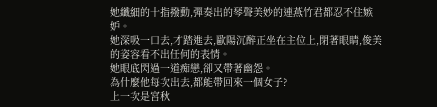她纖細的十指撥動,彈奏出的琴聲美妙的連燕竹君都忍不住嫉妒。
她深吸一口去,才踏進去,歐陽沉醉正坐在主位上,閉著眼睛,俊美的姿容看不出任何的表情。
她眼底閃過一道痴戀,卻又帶著幽怨。
為什麼他每次出去,都能帶回來一個女子?
上一次是宮秋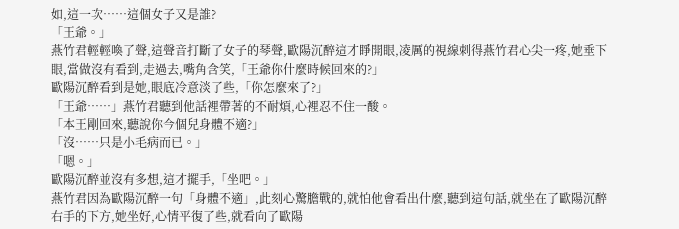如,這一次……這個女子又是誰?
「王爺。」
燕竹君輕輕喚了聲,這聲音打斷了女子的琴聲,歐陽沉醉這才睜開眼,凌厲的視線刺得燕竹君心尖一疼,她垂下眼,當做沒有看到,走過去,嘴角含笑,「王爺你什麼時候回來的?」
歐陽沉醉看到是她,眼底冷意淡了些,「你怎麼來了?」
「王爺……」燕竹君聽到他話裡帶著的不耐煩,心裡忍不住一酸。
「本王剛回來,聽說你今個兒身體不適?」
「沒……只是小毛病而已。」
「嗯。」
歐陽沉醉並沒有多想,這才擺手,「坐吧。」
燕竹君因為歐陽沉醉一句「身體不適」,此刻心驚膽戰的,就怕他會看出什麼,聽到這句話,就坐在了歐陽沉醉右手的下方,她坐好,心情平復了些,就看向了歐陽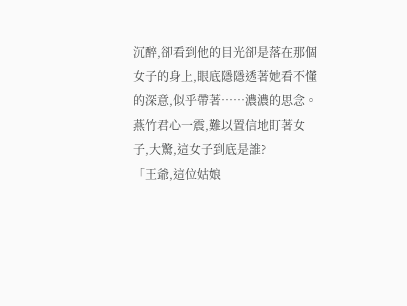沉醉,卻看到他的目光卻是落在那個女子的身上,眼底隱隱透著她看不懂的深意,似乎帶著……濃濃的思念。
燕竹君心一震,難以置信地盯著女子,大驚,這女子到底是誰?
「王爺,這位姑娘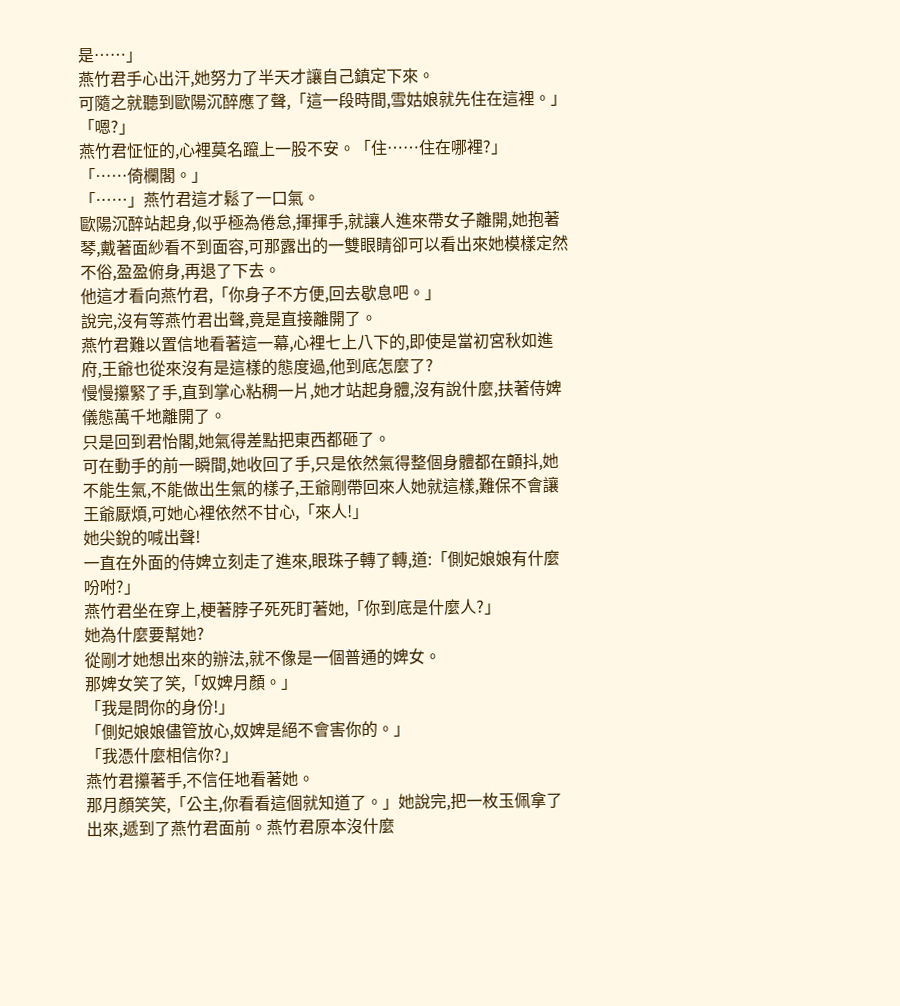是……」
燕竹君手心出汗,她努力了半天才讓自己鎮定下來。
可隨之就聽到歐陽沉醉應了聲,「這一段時間,雪姑娘就先住在這裡。」
「嗯?」
燕竹君怔怔的,心裡莫名躥上一股不安。「住……住在哪裡?」
「……倚欄閣。」
「……」燕竹君這才鬆了一口氣。
歐陽沉醉站起身,似乎極為倦怠,揮揮手,就讓人進來帶女子離開,她抱著琴,戴著面紗看不到面容,可那露出的一雙眼睛卻可以看出來她模樣定然不俗,盈盈俯身,再退了下去。
他這才看向燕竹君,「你身子不方便,回去歇息吧。」
說完,沒有等燕竹君出聲,竟是直接離開了。
燕竹君難以置信地看著這一幕,心裡七上八下的,即使是當初宮秋如進府,王爺也從來沒有是這樣的態度過,他到底怎麼了?
慢慢攥緊了手,直到掌心粘稠一片,她才站起身體,沒有說什麼,扶著侍婢儀態萬千地離開了。
只是回到君怡閣,她氣得差點把東西都砸了。
可在動手的前一瞬間,她收回了手,只是依然氣得整個身體都在顫抖,她不能生氣,不能做出生氣的樣子,王爺剛帶回來人她就這樣,難保不會讓王爺厭煩,可她心裡依然不甘心,「來人!」
她尖銳的喊出聲!
一直在外面的侍婢立刻走了進來,眼珠子轉了轉,道:「側妃娘娘有什麼吩咐?」
燕竹君坐在穿上,梗著脖子死死盯著她,「你到底是什麼人?」
她為什麼要幫她?
從剛才她想出來的辦法,就不像是一個普通的婢女。
那婢女笑了笑,「奴婢月顏。」
「我是問你的身份!」
「側妃娘娘儘管放心,奴婢是絕不會害你的。」
「我憑什麼相信你?」
燕竹君攥著手,不信任地看著她。
那月顏笑笑,「公主,你看看這個就知道了。」她說完,把一枚玉佩拿了出來,遞到了燕竹君面前。燕竹君原本沒什麼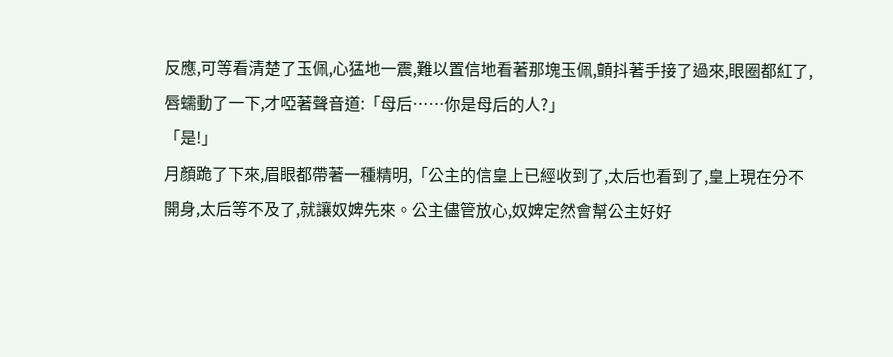反應,可等看清楚了玉佩,心猛地一震,難以置信地看著那塊玉佩,顫抖著手接了過來,眼圈都紅了,唇蠕動了一下,才啞著聲音道:「母后……你是母后的人?」
「是!」
月顏跪了下來,眉眼都帶著一種精明,「公主的信皇上已經收到了,太后也看到了,皇上現在分不開身,太后等不及了,就讓奴婢先來。公主儘管放心,奴婢定然會幫公主好好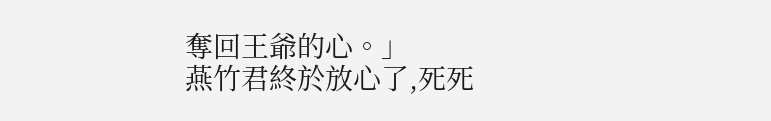奪回王爺的心。」
燕竹君終於放心了,死死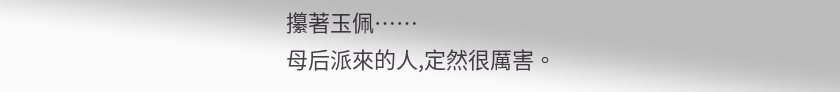攥著玉佩……
母后派來的人,定然很厲害。